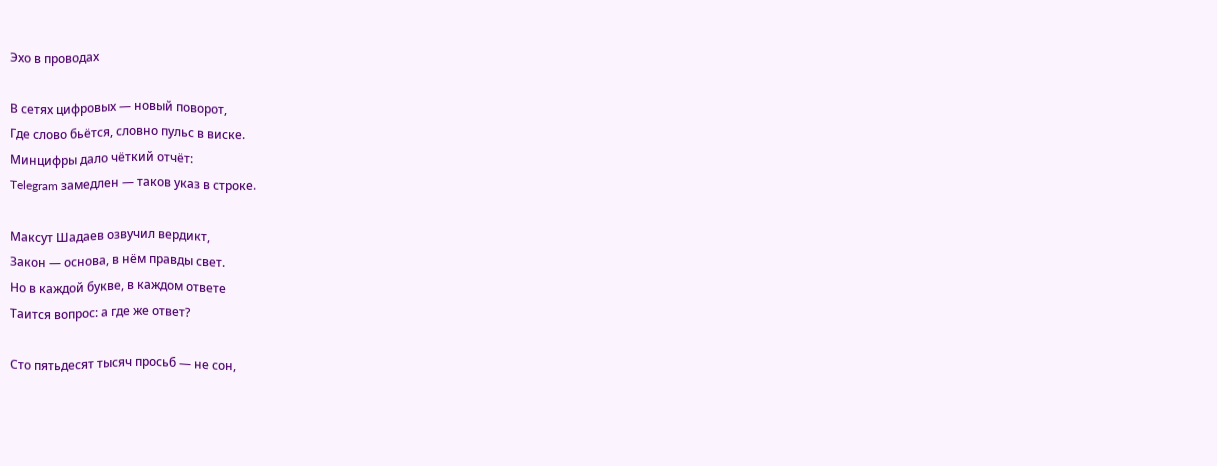Эхо в проводах

В сетях цифровых — новый поворот,
Где слово бьётся, словно пульс в виске.
Минцифры дало чёткий отчёт:
Telegram замедлен — таков указ в строке.

Максут Шадаев озвучил вердикт,
Закон — основа, в нём правды свет.
Но в каждой букве, в каждом ответе
Таится вопрос: а где же ответ?

Сто пятьдесят тысяч просьб — не сон,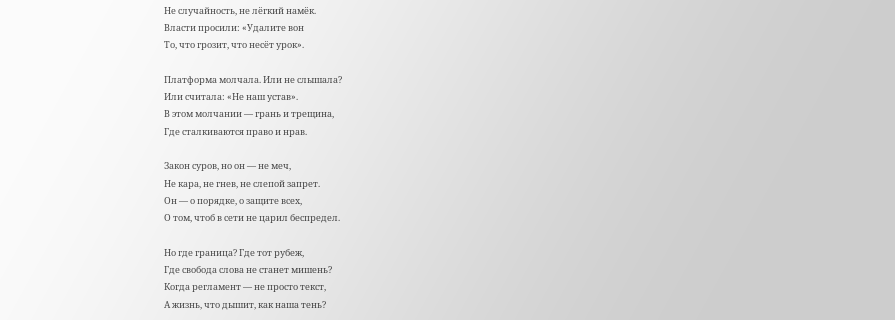Не случайность, не лёгкий намёк.
Власти просили: «Удалите вон
То, что грозит, что несёт урок».

Платформа молчала. Или не слышала?
Или считала: «Не наш устав».
В этом молчании — грань и трещина,
Где сталкиваются право и нрав.

Закон суров, но он — не меч,
Не кара, не гнев, не слепой запрет.
Он — о порядке, о защите всех,
О том, чтоб в сети не царил беспредел.

Но где граница? Где тот рубеж,
Где свобода слова не станет мишень?
Когда регламент — не просто текст,
А жизнь, что дышит, как наша тень?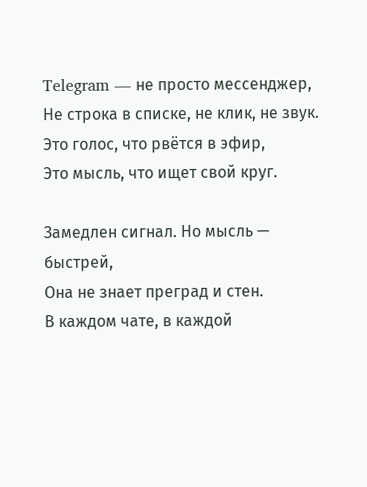Telegram — не просто мессенджер,
Не строка в списке, не клик, не звук.
Это голос, что рвётся в эфир,
Это мысль, что ищет свой круг.

Замедлен сигнал. Но мысль — быстрей,
Она не знает преград и стен.
В каждом чате, в каждой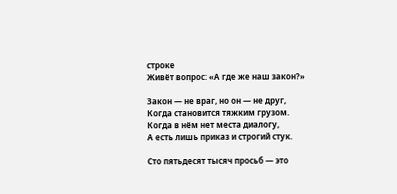строке
Живёт вопрос: «А где же наш закон?»

Закон — не враг, но он — не друг,
Когда становится тяжким грузом.
Когда в нём нет места диалогу,
А есть лишь приказ и строгий стук.

Сто пятьдесят тысяч просьб — это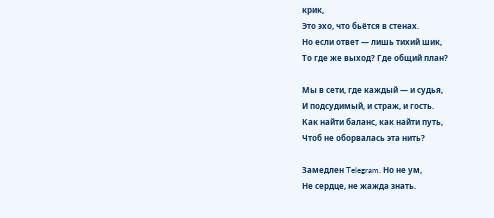крик,
Это эхо, что бьётся в стенах.
Но если ответ — лишь тихий шик,
То где же выход? Где общий план?

Мы в сети, где каждый — и судья,
И подсудимый, и страж, и гость.
Как найти баланс, как найти путь,
Чтоб не оборвалась эта нить?

Замедлен Telegram. Но не ум,
Не сердце, не жажда знать.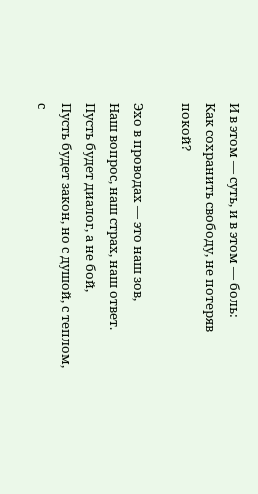И в этом — суть, и в этом — боль:
Как сохранить свободу, не потеряв покой?

Эхо в проводах — это наш зов,
Наш вопрос, наш страх, наш ответ.
Пусть будет диалог, а не бой,
Пусть будет закон, но с душой, с теплом, с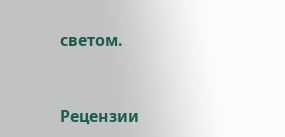светом.


Рецензии